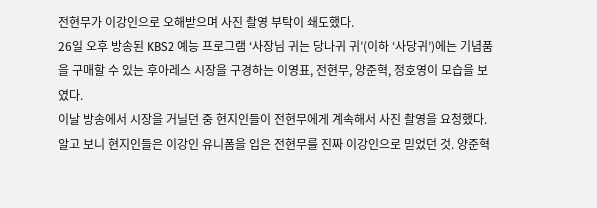전현무가 이강인으로 오해받으며 사진 촬영 부탁이 쇄도했다.
26일 오후 방송된 KBS2 예능 프로그램 ‘사장님 귀는 당나귀 귀’(이하 ‘사당귀’)에는 기념품을 구매할 수 있는 후아레스 시장을 구경하는 이영표, 전현무, 양준혁, 정호영이 모습을 보였다.
이날 방송에서 시장을 거닐던 중 현지인들이 전현무에게 계속해서 사진 촬영을 요청했다. 알고 보니 현지인들은 이강인 유니폼을 입은 전현무를 진짜 이강인으로 믿었던 것. 양준혁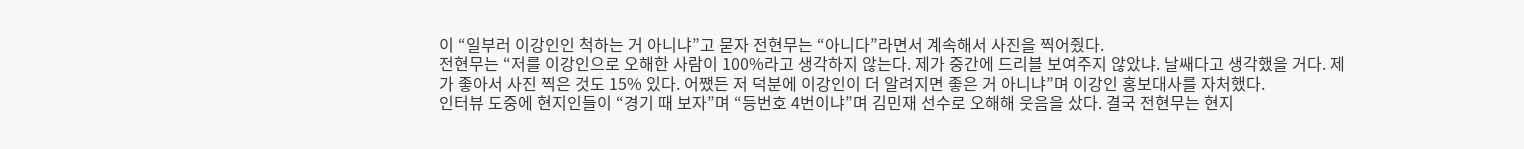이 “일부러 이강인인 척하는 거 아니냐”고 묻자 전현무는 “아니다”라면서 계속해서 사진을 찍어줬다.
전현무는 “저를 이강인으로 오해한 사람이 100%라고 생각하지 않는다. 제가 중간에 드리블 보여주지 않았냐. 날쌔다고 생각했을 거다. 제가 좋아서 사진 찍은 것도 15% 있다. 어쨌든 저 덕분에 이강인이 더 알려지면 좋은 거 아니냐”며 이강인 홍보대사를 자처했다.
인터뷰 도중에 현지인들이 “경기 때 보자”며 “등번호 4번이냐”며 김민재 선수로 오해해 웃음을 샀다. 결국 전현무는 현지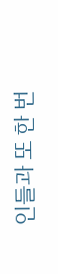인들과 또 한 번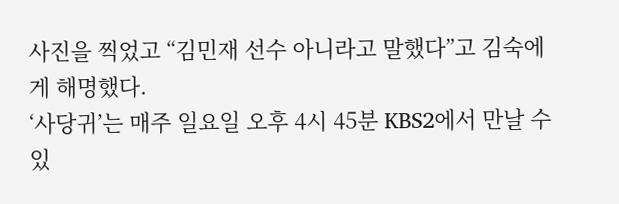사진을 찍었고 “김민재 선수 아니라고 말했다”고 김숙에게 해명했다.
‘사당귀’는 매주 일요일 오후 4시 45분 KBS2에서 만날 수 있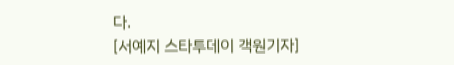다.
[서예지 스타투데이 객원기자]